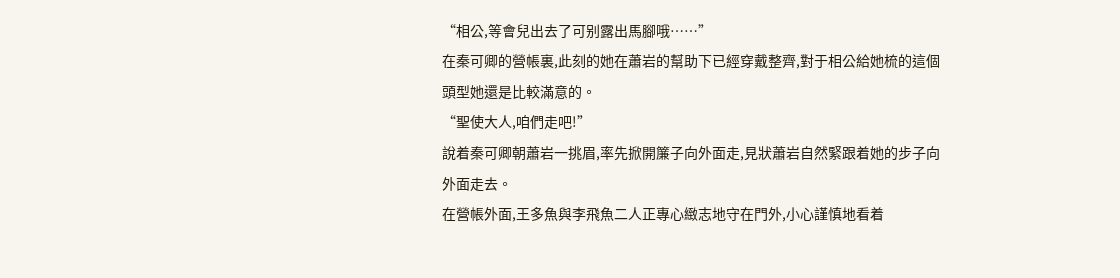“相公,等會兒出去了可别露出馬腳哦……”
在秦可卿的營帳裏,此刻的她在蕭岩的幫助下已經穿戴整齊,對于相公給她梳的這個頭型她還是比較滿意的。
“聖使大人,咱們走吧!”
說着秦可卿朝蕭岩一挑眉,率先掀開簾子向外面走,見狀蕭岩自然緊跟着她的步子向外面走去。
在營帳外面,王多魚與李飛魚二人正專心緻志地守在門外,小心謹慎地看着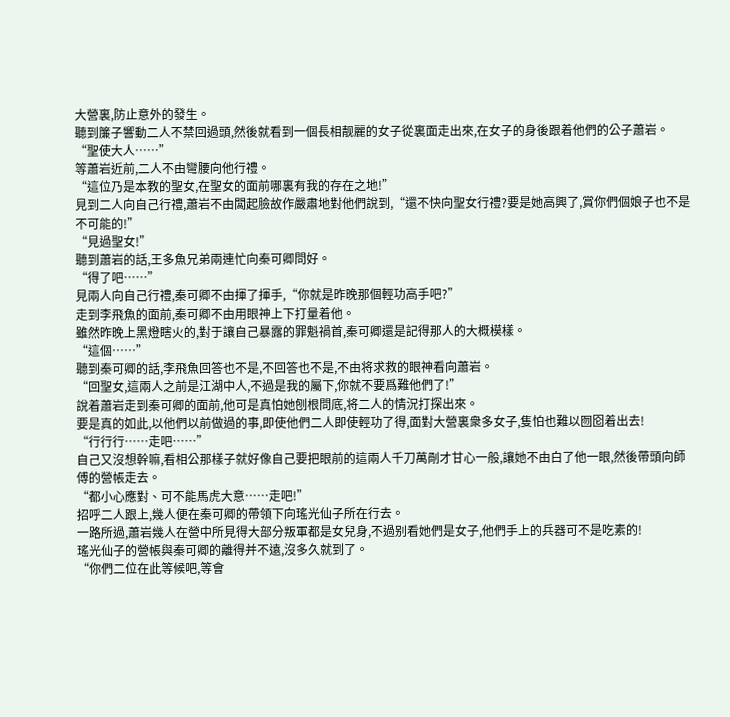大營裏,防止意外的發生。
聽到簾子響動二人不禁回過頭,然後就看到一個長相靓麗的女子從裏面走出來,在女子的身後跟着他們的公子蕭岩。
“聖使大人……”
等蕭岩近前,二人不由彎腰向他行禮。
“這位乃是本教的聖女,在聖女的面前哪裏有我的存在之地!”
見到二人向自己行禮,蕭岩不由闆起臉故作嚴肅地對他們說到,“還不快向聖女行禮?要是她高興了,賞你們個娘子也不是不可能的!”
“見過聖女!”
聽到蕭岩的話,王多魚兄弟兩連忙向秦可卿問好。
“得了吧……”
見兩人向自己行禮,秦可卿不由揮了揮手,“你就是昨晚那個輕功高手吧?”
走到李飛魚的面前,秦可卿不由用眼神上下打量着他。
雖然昨晚上黑燈瞎火的,對于讓自己暴露的罪魁禍首,秦可卿還是記得那人的大概模樣。
“這個……”
聽到秦可卿的話,李飛魚回答也不是,不回答也不是,不由将求救的眼神看向蕭岩。
“回聖女,這兩人之前是江湖中人,不過是我的屬下,你就不要爲難他們了!”
說着蕭岩走到秦可卿的面前,他可是真怕她刨根問底,将二人的情況打探出來。
要是真的如此,以他們以前做過的事,即使他們二人即使輕功了得,面對大營裏衆多女子,隻怕也難以囫囵着出去!
“行行行……走吧……”
自己又沒想幹嘛,看相公那樣子就好像自己要把眼前的這兩人千刀萬剮才甘心一般,讓她不由白了他一眼,然後帶頭向師傅的營帳走去。
“都小心應對、可不能馬虎大意……走吧!”
招呼二人跟上,幾人便在秦可卿的帶領下向瑤光仙子所在行去。
一路所過,蕭岩幾人在營中所見得大部分叛軍都是女兒身,不過别看她們是女子,他們手上的兵器可不是吃素的!
瑤光仙子的營帳與秦可卿的離得并不遠,沒多久就到了。
“你們二位在此等候吧,等會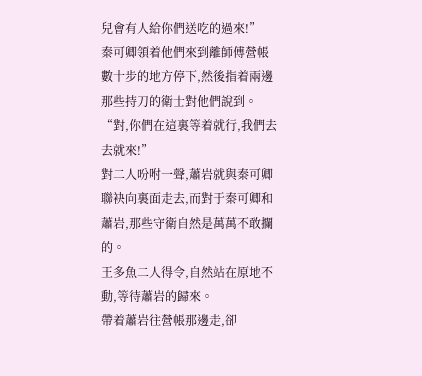兒會有人給你們送吃的過來!”
秦可卿領着他們來到離師傅營帳數十步的地方停下,然後指着兩邊那些持刀的衛士對他們說到。
“對,你們在這裏等着就行,我們去去就來!”
對二人吩咐一聲,蕭岩就與秦可卿聯袂向裏面走去,而對于秦可卿和蕭岩,那些守衛自然是萬萬不敢攔的。
王多魚二人得令,自然站在原地不動,等待蕭岩的歸來。
帶着蕭岩往營帳那邊走,卻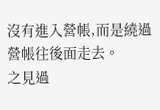沒有進入營帳,而是繞過營帳往後面走去。
之見過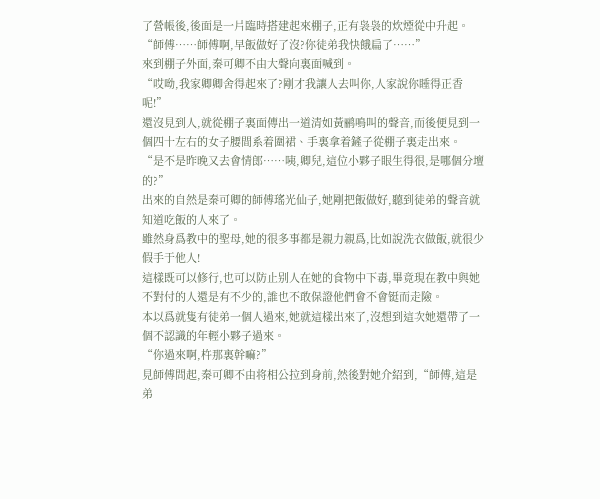了營帳後,後面是一片臨時搭建起來棚子,正有袅袅的炊煙從中升起。
“師傅……師傅啊,早飯做好了沒?你徒弟我快餓扁了……”
來到棚子外面,秦可卿不由大聲向裏面喊到。
“哎呦,我家卿卿舍得起來了?剛才我讓人去叫你,人家說你睡得正香呢!”
還沒見到人,就從棚子裏面傳出一道清如黃鹂鳴叫的聲音,而後便見到一個四十左右的女子腰間系着圍裙、手裏拿着鏟子從棚子裏走出來。
“是不是昨晚又去會情郎……咦,卿兒,這位小夥子眼生得很,是哪個分壇的?”
出來的自然是秦可卿的師傅瑤光仙子,她剛把飯做好,聽到徒弟的聲音就知道吃飯的人來了。
雖然身爲教中的聖母,她的很多事都是親力親爲,比如說洗衣做飯,就很少假手于他人!
這樣既可以修行,也可以防止别人在她的食物中下毒,畢竟現在教中與她不對付的人還是有不少的,誰也不敢保證他們會不會铤而走險。
本以爲就隻有徒弟一個人過來,她就這樣出來了,沒想到這次她還帶了一個不認識的年輕小夥子過來。
“你過來啊,杵那裏幹嘛?”
見師傅問起,秦可卿不由将相公拉到身前,然後對她介紹到,“師傅,這是弟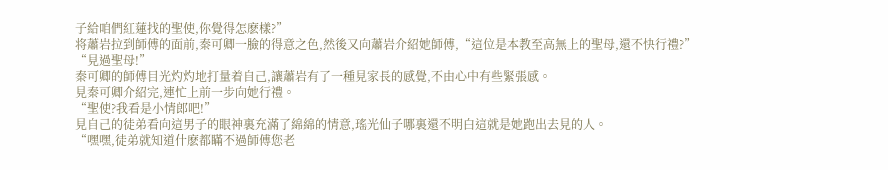子給咱們紅蓮找的聖使,你覺得怎麽樣?”
将蕭岩拉到師傅的面前,秦可卿一臉的得意之色,然後又向蕭岩介紹她師傅,“這位是本教至高無上的聖母,還不快行禮?”
“見過聖母!”
秦可卿的師傅目光灼灼地打量着自己,讓蕭岩有了一種見家長的感覺,不由心中有些緊張感。
見秦可卿介紹完,連忙上前一步向她行禮。
“聖使?我看是小情郎吧!”
見自己的徒弟看向這男子的眼神裏充滿了綿綿的情意,瑤光仙子哪裏還不明白這就是她跑出去見的人。
“嘿嘿,徒弟就知道什麽都瞞不過師傅您老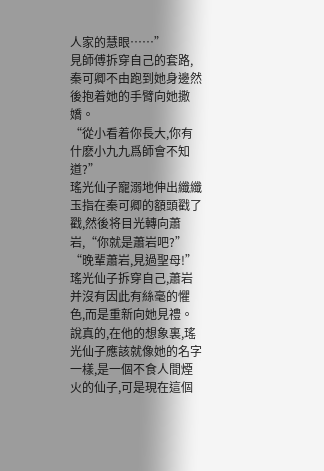人家的慧眼……”
見師傅拆穿自己的套路,秦可卿不由跑到她身邊然後抱着她的手臂向她撒嬌。
“從小看着你長大,你有什麽小九九爲師會不知道?”
瑤光仙子寵溺地伸出纖纖玉指在秦可卿的額頭戳了戳,然後将目光轉向蕭岩,“你就是蕭岩吧?”
“晚輩蕭岩,見過聖母!”
瑤光仙子拆穿自己,蕭岩并沒有因此有絲毫的懼色,而是重新向她見禮。
說真的,在他的想象裏,瑤光仙子應該就像她的名字一樣,是一個不食人間煙火的仙子,可是現在這個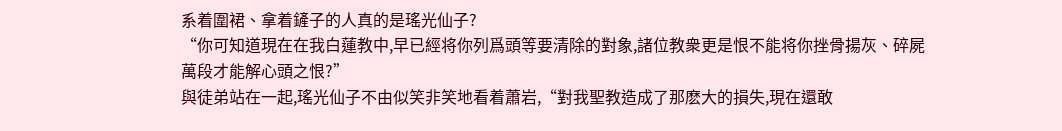系着圍裙、拿着鏟子的人真的是瑤光仙子?
“你可知道現在在我白蓮教中,早已經将你列爲頭等要清除的對象,諸位教衆更是恨不能将你挫骨揚灰、碎屍萬段才能解心頭之恨?”
與徒弟站在一起,瑤光仙子不由似笑非笑地看着蕭岩,“對我聖教造成了那麽大的損失,現在還敢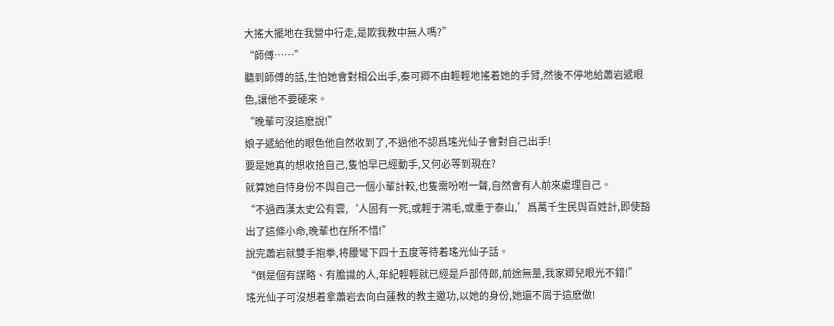大搖大擺地在我營中行走,是欺我教中無人嗎?”
“師傅……”
聽到師傅的話,生怕她會對相公出手,秦可卿不由輕輕地搖着她的手臂,然後不停地給蕭岩遞眼色,讓他不要硬來。
“晚輩可沒這麽說!”
娘子遞給他的眼色他自然收到了,不過他不認爲瑤光仙子會對自己出手!
要是她真的想收拾自己,隻怕早已經動手,又何必等到現在?
就算她自恃身份不與自己一個小輩計較,也隻需吩咐一聲,自然會有人前來處理自己。
“不過西漢太史公有雲,‘人固有一死,或輕于鴻毛,或重于泰山,’爲萬千生民與百姓計,即使豁出了這條小命,晚輩也在所不惜!”
說完蕭岩就雙手抱拳,将腰彎下四十五度等待着瑤光仙子話。
“倒是個有謀略、有膽識的人,年紀輕輕就已經是戶部侍郎,前途無量,我家卿兒眼光不錯!”
瑤光仙子可沒想着拿蕭岩去向白蓮教的教主邀功,以她的身份,她還不屑于這麽做!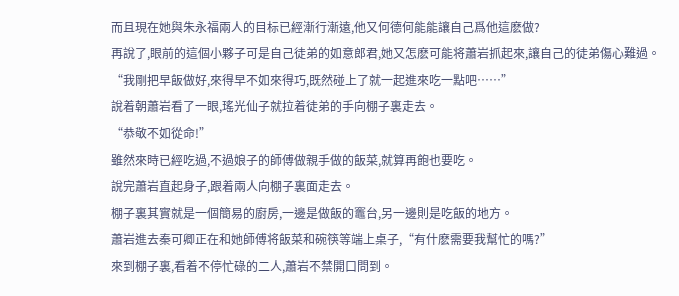而且現在她與朱永福兩人的目标已經漸行漸遠,他又何德何能能讓自己爲他這麽做?
再說了,眼前的這個小夥子可是自己徒弟的如意郎君,她又怎麽可能将蕭岩抓起來,讓自己的徒弟傷心難過。
“我剛把早飯做好,來得早不如來得巧,既然碰上了就一起進來吃一點吧……”
說着朝蕭岩看了一眼,瑤光仙子就拉着徒弟的手向棚子裏走去。
“恭敬不如從命!”
雖然來時已經吃過,不過娘子的師傅做親手做的飯菜,就算再飽也要吃。
說完蕭岩直起身子,跟着兩人向棚子裏面走去。
棚子裏其實就是一個簡易的廚房,一邊是做飯的竈台,另一邊則是吃飯的地方。
蕭岩進去秦可卿正在和她師傅将飯菜和碗筷等端上桌子,“有什麽需要我幫忙的嗎?”
來到棚子裏,看着不停忙碌的二人,蕭岩不禁開口問到。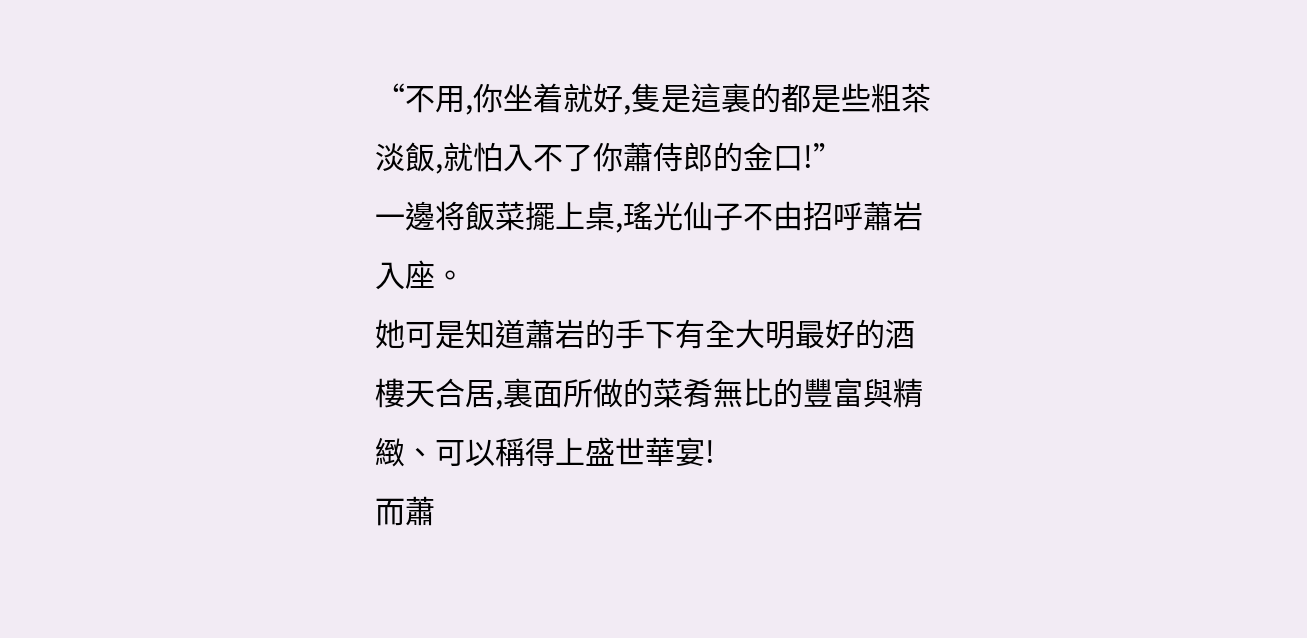“不用,你坐着就好,隻是這裏的都是些粗茶淡飯,就怕入不了你蕭侍郎的金口!”
一邊将飯菜擺上桌,瑤光仙子不由招呼蕭岩入座。
她可是知道蕭岩的手下有全大明最好的酒樓天合居,裏面所做的菜肴無比的豐富與精緻、可以稱得上盛世華宴!
而蕭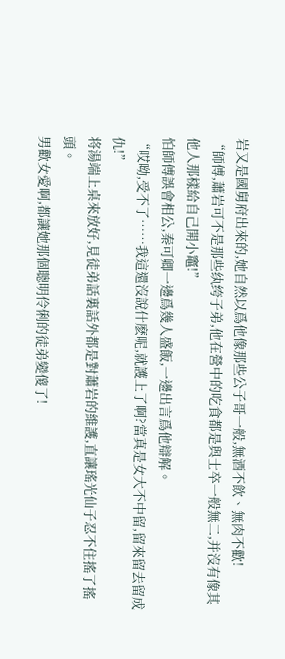岩又是國舅府出來的,她自然以爲他像那些公子哥一般,無酒不飲、無肉不歡!
“師傅,蕭岩可不是那些纨绔子弟,他在營中的吃食都是與士卒一般無二,并沒有像其他人那樣給自己開小竈!”
怕師傅誤會相公,秦可卿一邊爲幾人盛飯,一邊出言爲他辯解。
“哎呦,受不了……我這還沒說什麽呢,就護上了啊?當真是女大不中留,留來留去留成仇!”
将湯端上桌來放好,見徒弟話裏話外都是對蕭岩的維護,直讓瑤光仙子忍不住搖了搖頭。
男歡女愛啊,都讓她那個聰明伶俐的徒弟變傻了!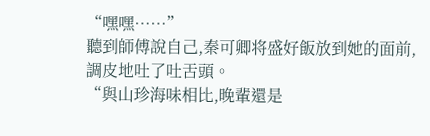“嘿嘿……”
聽到師傅說自己,秦可卿将盛好飯放到她的面前,調皮地吐了吐舌頭。
“與山珍海味相比,晚輩還是